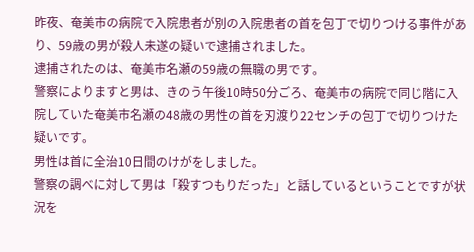昨夜、奄美市の病院で入院患者が別の入院患者の首を包丁で切りつける事件があり、59歳の男が殺人未遂の疑いで逮捕されました。
逮捕されたのは、奄美市名瀬の59歳の無職の男です。
警察によりますと男は、きのう午後10時50分ごろ、奄美市の病院で同じ階に入院していた奄美市名瀬の48歳の男性の首を刃渡り22センチの包丁で切りつけた疑いです。
男性は首に全治10日間のけがをしました。
警察の調べに対して男は「殺すつもりだった」と話しているということですが状況を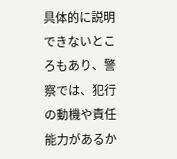具体的に説明できないところもあり、警察では、犯行の動機や責任能力があるか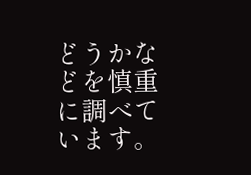どうかなどを慎重に調べています。